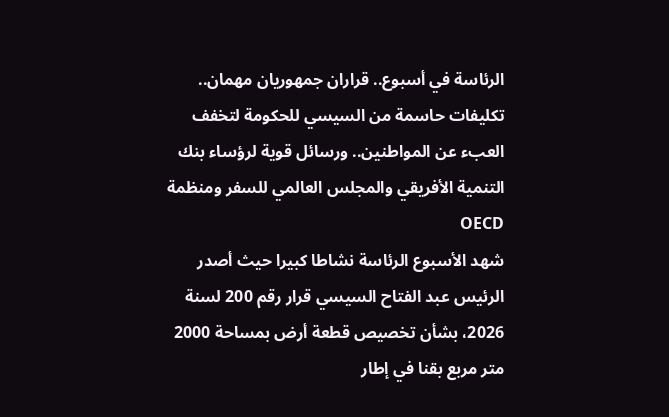الرئاسة في أسبوع.. قراران جمهوريان مهمان.. تكليفات حاسمة من السيسي للحكومة لتخفف العبء عن المواطنين.. ورسائل قوية لرؤساء بنك التنمية الأفريقي والمجلس العالمي للسفر ومنظمة OECD
شهد الأسبوع الرئاسة نشاطا كبيرا حيث أصدر الرئيس عبد الفتاح السيسي قرار رقم 200 لسنة 2026، بشأن تخصيص قطعة أرض بمساحة 2000 متر مربع بقنا في إطار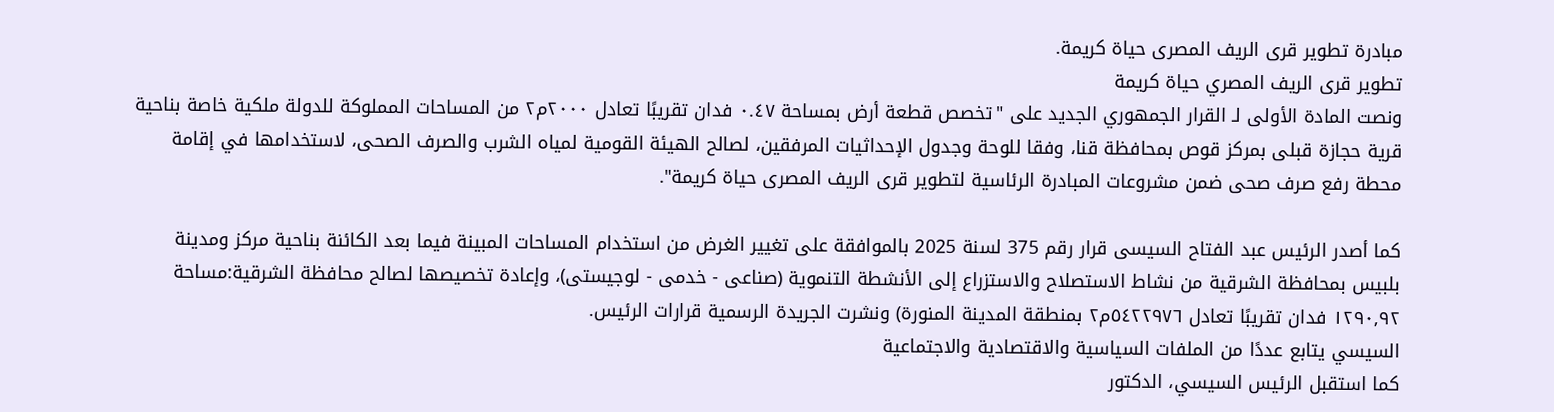مبادرة تطوير قرى الريف المصرى حياة كريمة.
تطوير قرى الريف المصري حياة كريمة
ونصت المادة الأولى لـ القرار الجمهوري الجديد على "تخصص قطعة أرض بمساحة ٠.٤٧ فدان تقريبًا تعادل ٢٠٠٠م٢ من المساحات المملوكة للدولة ملكية خاصة بناحية قرية حجازة قبلى بمركز قوص بمحافظة قنا، وفقا للوحة وجدول الإحداثيات المرفقين، لصالح الهيئة القومية لمياه الشرب والصرف الصحى، لاستخدامها في إقامة محطة رفع صرف صحى ضمن مشروعات المبادرة الرئاسية لتطوير قرى الريف المصرى حياة كريمة".

كما أصدر الرئيس عبد الفتاح السيسى قرار رقم 375 لسنة 2025 بالموافقة على تغيير الغرض من استخدام المساحات المبينة فيما بعد الكائنة بناحية مركز ومدينة بلبيس بمحافظة الشرقية من نشاط الاستصلاح والاستزراع إلى الأنشطة التنموية (صناعى - خدمى - لوجيستى)، وإعادة تخصيصها لصالح محافظة الشرقية:مساحة ١٢٩٠,٩٢ فدان تقريبًا تعادل ٥٤٢٢٩٧٦م٢ بمنطقة المدينة المنورة) ونشرت الجريدة الرسمية قرارات الرئيس.
السيسي يتابع عددًا من الملفات السياسية والاقتصادية والاجتماعية
كما استقبل الرئيس السيسي، الدكتور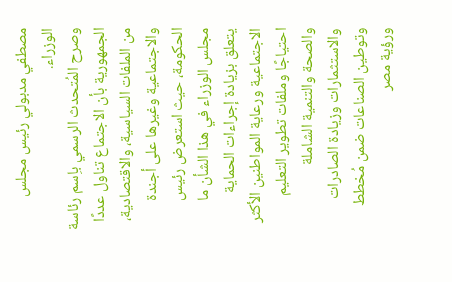مصطفي مدبولي رئيس مجلس الوزراء.
وصرح المُتحدث الرسمي باِسم رئاسة الجمهورية بأن الاجتماع تناول عددًا من الملفات السياسية، والاقتصادية، والاجتماعية وغيرها على أجندة الحكومة، حيث استعرض رئيس مجلس الوزراء في هذا الشأن ما يتعلق بزيادة إجراءات الحماية الاجتماعية ورعاية المواطنين الأكثر احتياجًا وملفات تطوير التعليم والصحة والتنمية الشاملة والاستثمارات وزيادة الصادرات وتوطين الصناعات ضمن مُخطط ورؤية مصر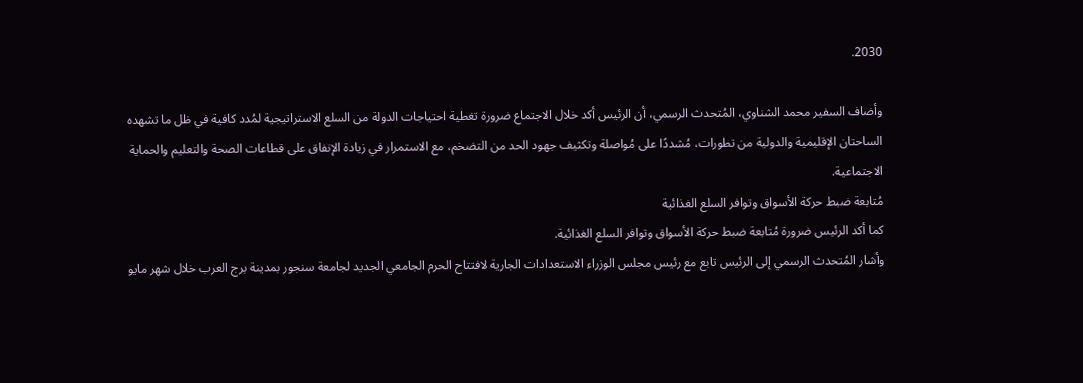2030.

وأضاف السفير محمد الشناوي، المُتحدث الرسمي، أن الرئيس أكد خلال الاجتماع ضرورة تغطية احتياجات الدولة من السلع الاستراتيجية لمُدد كافية في ظل ما تشهده الساحتان الإقليمية والدولية من تطورات، مُشددًا على مُواصلة وتكثيف جهود الحد من التضخم، مع الاستمرار في زيادة الإنفاق على قطاعات الصحة والتعليم والحماية الاجتماعية.
مُتابعة ضبط حركة الأسواق وتوافر السلع الغذائية
كما أكد الرئيس ضرورة مُتابعة ضبط حركة الأسواق وتوافر السلع الغذائية.
وأشار المُتحدث الرسمي إلى الرئيس تابع مع رئيس مجلس الوزراء الاستعدادات الجارية لافتتاح الحرم الجامعي الجديد لجامعة سنجور بمدينة برج العرب خلال شهر مايو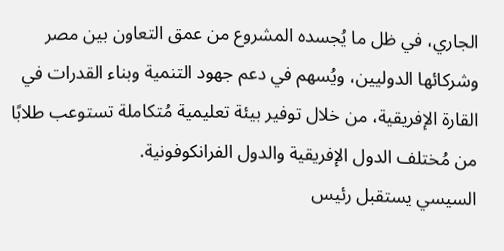الجاري، في ظل ما يُجسده المشروع من عمق التعاون بين مصر وشركائها الدوليين، ويُسهم في دعم جهود التنمية وبناء القدرات في القارة الإفريقية، من خلال توفير بيئة تعليمية مُتكاملة تستوعب طلابًا من مُختلف الدول الإفريقية والدول الفرانكوفونية.
السيسي يستقبل رئيس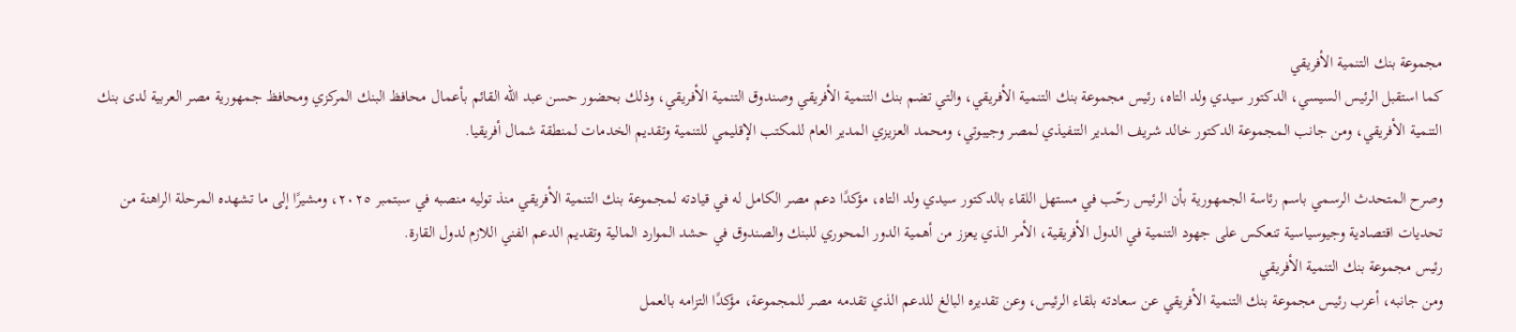مجموعة بنك التنمية الأفريقي
كما استقبل الرئيس السيسي، الدكتور سيدي ولد التاه، رئيس مجموعة بنك التنمية الأفريقي، والتي تضم بنك التنمية الأفريقي وصندوق التنمية الأفريقي، وذلك بحضور حسن عبد الله القائم بأعمال محافظ البنك المركزي ومحافظ جمهورية مصر العربية لدى بنك التنمية الأفريقي، ومن جانب المجموعة الدكتور خالد شريف المدير التنفيذي لمصر وجيبوتي، ومحمد العزيزي المدير العام للمكتب الإقليمي للتنمية وتقديم الخدمات لمنطقة شمال أفريقيا.

وصرح المتحدث الرسمي باسم رئاسة الجمهورية بأن الرئيس رحّب في مستهل اللقاء بالدكتور سيدي ولد التاه، مؤكدًا دعم مصر الكامل له في قيادته لمجموعة بنك التنمية الأفريقي منذ توليه منصبه في سبتمبر ٢٠٢٥، ومشيرًا إلى ما تشهده المرحلة الراهنة من تحديات اقتصادية وجيوسياسية تنعكس على جهود التنمية في الدول الأفريقية، الأمر الذي يعزز من أهمية الدور المحوري للبنك والصندوق في حشد الموارد المالية وتقديم الدعم الفني اللازم لدول القارة.
رئيس مجموعة بنك التنمية الأفريقي
ومن جانبه، أعرب رئيس مجموعة بنك التنمية الأفريقي عن سعادته بلقاء الرئيس، وعن تقديره البالغ للدعم الذي تقدمه مصر للمجموعة، مؤكدًا التزامه بالعمل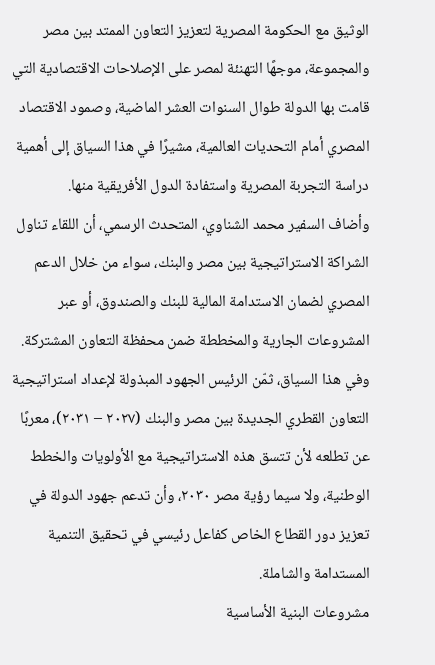الوثيق مع الحكومة المصرية لتعزيز التعاون الممتد بين مصر والمجموعة، موجهًا التهنئة لمصر على الإصلاحات الاقتصادية التي قامت بها الدولة طوال السنوات العشر الماضية، وصمود الاقتصاد المصري أمام التحديات العالمية، مشيرًا في هذا السياق إلى أهمية دراسة التجربة المصرية واستفادة الدول الأفريقية منها.
وأضاف السفير محمد الشناوي، المتحدث الرسمي، أن اللقاء تناول الشراكة الاستراتيجية بين مصر والبنك، سواء من خلال الدعم المصري لضمان الاستدامة المالية للبنك والصندوق، أو عبر المشروعات الجارية والمخططة ضمن محفظة التعاون المشتركة.
وفي هذا السياق، ثمّن الرئيس الجهود المبذولة لإعداد استراتيجية التعاون القطري الجديدة بين مصر والبنك (٢٠٢٧ – ٢٠٣١)، معربًا عن تطلعه لأن تتسق هذه الاستراتيجية مع الأولويات والخطط الوطنية، ولا سيما رؤية مصر ٢٠٣٠، وأن تدعم جهود الدولة في تعزيز دور القطاع الخاص كفاعل رئيسي في تحقيق التنمية المستدامة والشاملة.
مشروعات البنية الأساسية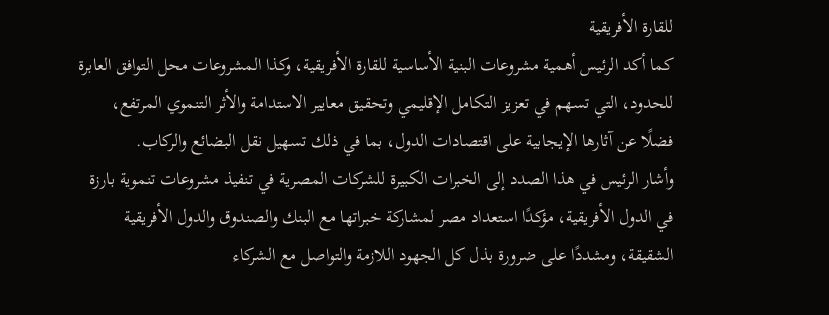للقارة الأفريقية
كما أكد الرئيس أهمية مشروعات البنية الأساسية للقارة الأفريقية، وكذا المشروعات محل التوافق العابرة للحدود، التي تسهم في تعزيز التكامل الإقليمي وتحقيق معايير الاستدامة والأثر التنموي المرتفع، فضلًا عن آثارها الإيجابية على اقتصادات الدول، بما في ذلك تسهيل نقل البضائع والركاب.
وأشار الرئيس في هذا الصدد إلى الخبرات الكبيرة للشركات المصرية في تنفيذ مشروعات تنموية بارزة في الدول الأفريقية، مؤكدًا استعداد مصر لمشاركة خبراتها مع البنك والصندوق والدول الأفريقية الشقيقة، ومشددًا على ضرورة بذل كل الجهود اللازمة والتواصل مع الشركاء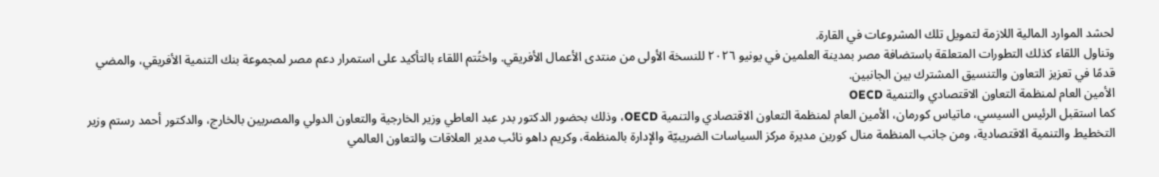لحشد الموارد المالية اللازمة لتمويل تلك المشروعات في القارة.
وتناول اللقاء كذلك التطورات المتعلقة باستضافة مصر بمدينة العلمين في يونيو ٢٠٢٦ للنسخة الأولى من منتدى الأعمال الأفريقي. واختُتم اللقاء بالتأكيد على استمرار دعم مصر لمجموعة بنك التنمية الأفريقي، والمضي قدمًا في تعزيز التعاون والتنسيق المشترك بين الجانبين.
الأمين العام لمنظمة التعاون الاقتصادي والتنمية OECD
كما استقبل الرئيس السيسي، ماتياس كورمان، الأمين العام لمنظمة التعاون الاقتصادي والتنمية OECD، وذلك بحضور الدكتور بدر عبد العاطي وزير الخارجية والتعاون الدولي والمصريين بالخارج، والدكتور أحمد رستم وزير التخطيط والتنمية الاقتصادية، ومن جانب المنظمة منال كورين مديرة مركز السياسات الضريبيّة والإدارة بالمنظمة، وكريم داهو نائب مدير العلاقات والتعاون العالمي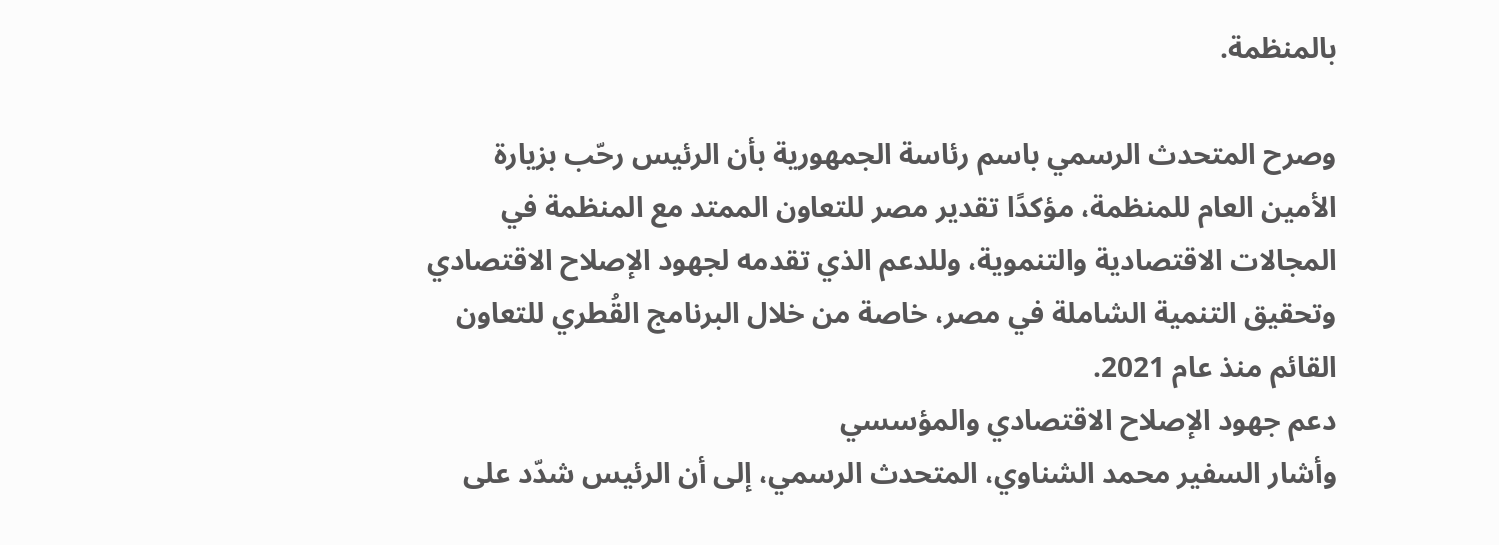بالمنظمة.

وصرح المتحدث الرسمي باسم رئاسة الجمهورية بأن الرئيس رحّب بزيارة الأمين العام للمنظمة، مؤكدًا تقدير مصر للتعاون الممتد مع المنظمة في المجالات الاقتصادية والتنموية، وللدعم الذي تقدمه لجهود الإصلاح الاقتصادي وتحقيق التنمية الشاملة في مصر، خاصة من خلال البرنامج القُطري للتعاون القائم منذ عام 2021.
دعم جهود الإصلاح الاقتصادي والمؤسسي
وأشار السفير محمد الشناوي، المتحدث الرسمي، إلى أن الرئيس شدّد على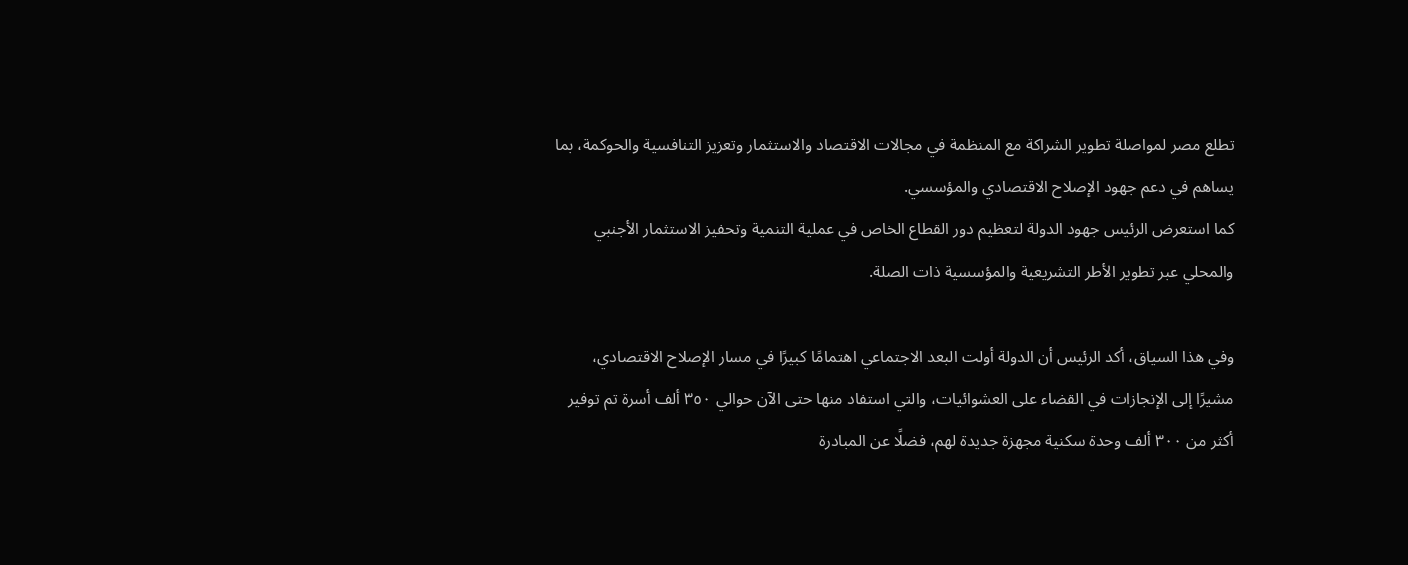تطلع مصر لمواصلة تطوير الشراكة مع المنظمة في مجالات الاقتصاد والاستثمار وتعزيز التنافسية والحوكمة، بما يساهم في دعم جهود الإصلاح الاقتصادي والمؤسسي.
كما استعرض الرئيس جهود الدولة لتعظيم دور القطاع الخاص في عملية التنمية وتحفيز الاستثمار الأجنبي والمحلي عبر تطوير الأطر التشريعية والمؤسسية ذات الصلة.

وفي هذا السياق، أكد الرئيس أن الدولة أولت البعد الاجتماعي اهتمامًا كبيرًا في مسار الإصلاح الاقتصادي، مشيرًا إلى الإنجازات في القضاء على العشوائيات، والتي استفاد منها حتى الآن حوالي ٣٥٠ ألف أسرة تم توفير أكثر من ٣٠٠ ألف وحدة سكنية مجهزة جديدة لهم، فضلًا عن المبادرة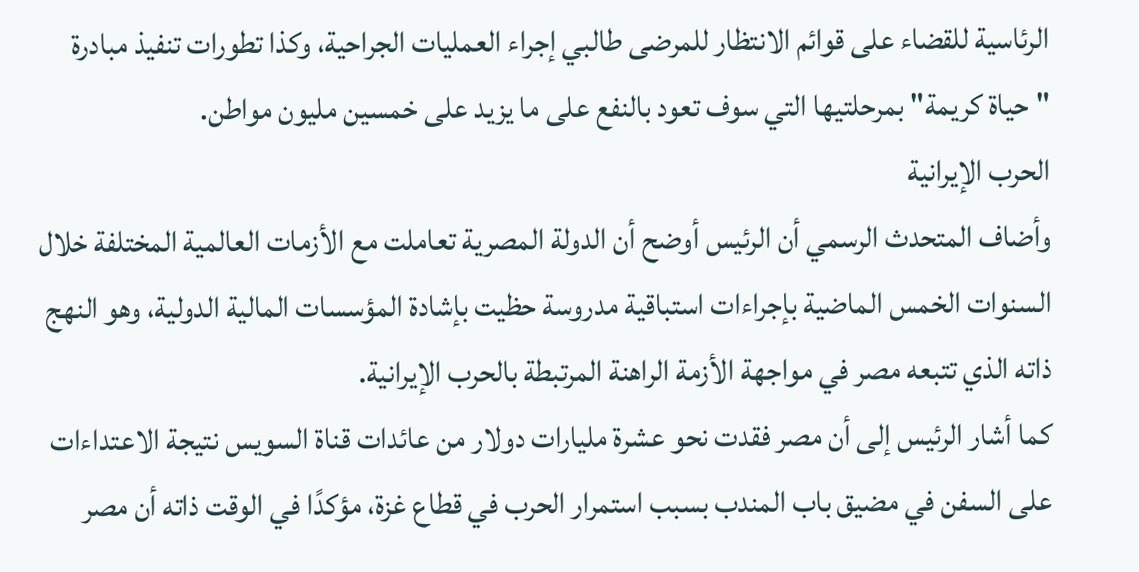الرئاسية للقضاء على قوائم الانتظار للمرضى طالبي إجراء العمليات الجراحية، وكذا تطورات تنفيذ مبادرة "حياة كريمة" بمرحلتيها التي سوف تعود بالنفع على ما يزيد على خمسين مليون مواطن.
الحرب الإيرانية
وأضاف المتحدث الرسمي أن الرئيس أوضح أن الدولة المصرية تعاملت مع الأزمات العالمية المختلفة خلال السنوات الخمس الماضية بإجراءات استباقية مدروسة حظيت بإشادة المؤسسات المالية الدولية، وهو النهج ذاته الذي تتبعه مصر في مواجهة الأزمة الراهنة المرتبطة بالحرب الإيرانية.
كما أشار الرئيس إلى أن مصر فقدت نحو عشرة مليارات دولار من عائدات قناة السويس نتيجة الاعتداءات على السفن في مضيق باب المندب بسبب استمرار الحرب في قطاع غزة، مؤكدًا في الوقت ذاته أن مصر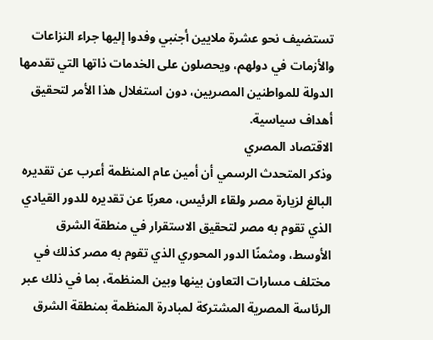تستضيف نحو عشرة ملايين أجنبي وفدوا إليها جراء النزاعات والأزمات في دولهم، ويحصلون على الخدمات ذاتها التي تقدمها الدولة للمواطنين المصريين، دون استغلال هذا الأمر لتحقيق أهداف سياسية.
الاقتصاد المصري
وذكر المتحدث الرسمي أن أمين عام المنظمة أعرب عن تقديره البالغ لزيارة مصر ولقاء الرئيس، معربًا عن تقديره للدور القيادي الذي تقوم به مصر لتحقيق الاستقرار في منطقة الشرق الأوسط، ومثمنًا الدور المحوري الذي تقوم به مصر كذلك في مختلف مسارات التعاون بينها وبين المنظمة، بما في ذلك عبر الرئاسة المصرية المشتركة لمبادرة المنظمة بمنطقة الشرق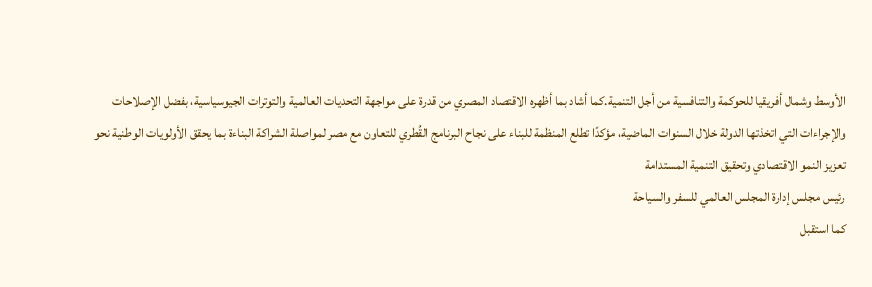الأوسط وشمال أفريقيا للحوكمة والتنافسية من أجل التنمية.كما أشاد بما أظهره الاقتصاد المصري من قدرة على مواجهة التحديات العالمية والتوترات الجيوسياسية، بفضل الإصلاحات والإجراءات التي اتخذتها الدولة خلال السنوات الماضية، مؤكدًا تطلع المنظمة للبناء على نجاح البرنامج القُطري للتعاون مع مصر لمواصلة الشراكة البناءة بما يحقق الأولويات الوطنية نحو تعزيز النمو الاقتصادي وتحقيق التنمية المستدامة
رئيس مجلس إدارة المجلس العالمي للسفر والسياحة
كما استقبل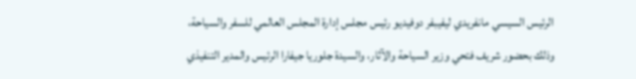الرئيس السيسي مانفريدي ليفيبفر دوفيديو رئيس مجلس إدارة المجلس العالمي للسفر والسياحة، وذلك بحضور شريف فتحي وزير السياحة والآثار، والسيدة جلوريا جيفارا الرئيس والمدير التنفيذي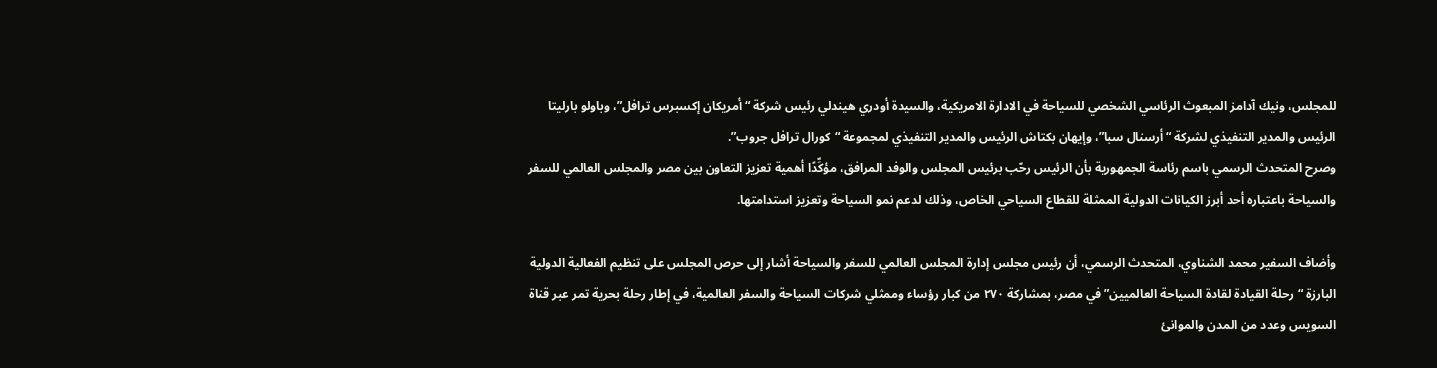للمجلس، ونيك آدامز المبعوث الرئاسي الشخصي للسياحة في الادارة الامريكية، والسيدة أودري هيندلي رئيس شركة “أمريكان إكسبرس ترافل”، وباولو بارليتا الرئيس والمدير التنفيذي لشركة “أرسنال سبا”، وإيهان بكتاش الرئيس والمدير التنفيذي لمجموعة “كورال ترافل جروب”.
وصرح المتحدث الرسمي باسم رئاسة الجمهورية بأن الرئيس رحّب برئيس المجلس والوفد المرافق، مؤكِّدًا أهمية تعزيز التعاون بين مصر والمجلس العالمي للسفر والسياحة باعتباره أحد أبرز الكيانات الدولية الممثلة للقطاع السياحي الخاص، وذلك لدعم نمو السياحة وتعزيز استدامتها.

وأضاف السفير محمد الشناوي، المتحدث الرسمي، أن رئيس مجلس إدارة المجلس العالمي للسفر والسياحة أشار إلى حرص المجلس على تنظيم الفعالية الدولية البارزة “رحلة القيادة لقادة السياحة العالميين” في مصر، بمشاركة ٢٧٠ من كبار رؤساء وممثلي شركات السياحة والسفر العالمية، في إطار رحلة بحرية تمر عبر قناة السويس وعدد من المدن والموانئ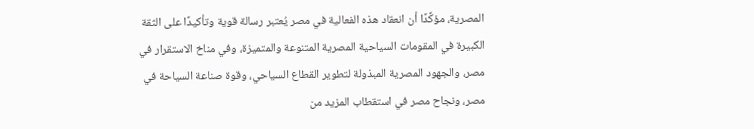المصرية، مؤكِّدًا أن انعقاد هذه الفعالية في مصر يُعتبر رسالة قوية وتأكيدًا على الثقة الكبيرة في المقومات السياحية المصرية المتنوعة والمتميزة، وفي مناخ الاستقرار في مصر، والجهود المصرية المبذولة لتطوير القطاع السياحي، وقوة صناعة السياحة في مصر، ونجاح مصر في استقطاب المزيد من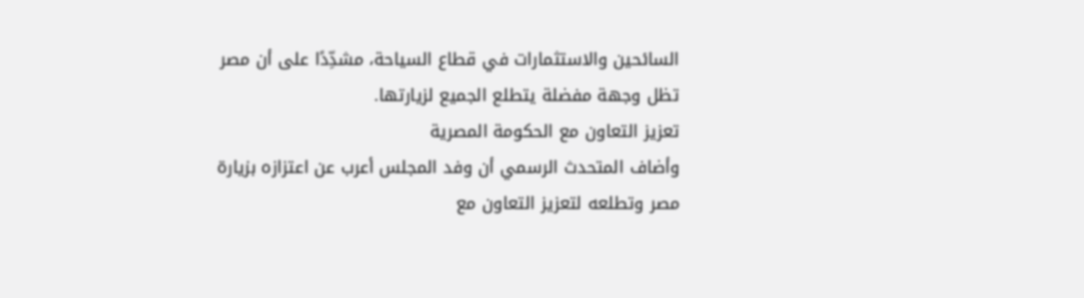السائحين والاستثمارات في قطاع السياحة، مشدِّدًا على أن مصر تظل وجهة مفضلة يتطلع الجميع لزيارتها.
تعزيز التعاون مع الحكومة المصرية
وأضاف المتحدث الرسمي أن وفد المجلس أعرب عن اعتزازه بزيارة مصر وتطلعه لتعزيز التعاون مع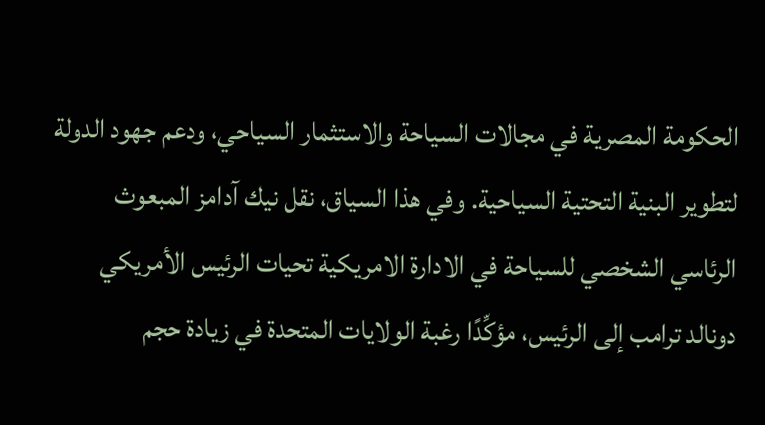الحكومة المصرية في مجالات السياحة والاستثمار السياحي، ودعم جهود الدولة لتطوير البنية التحتية السياحية. وفي هذا السياق، نقل نيك آدامز المبعوث الرئاسي الشخصي للسياحة في الادارة الامريكية تحيات الرئيس الأمريكي دونالد ترامب إلى الرئيس، مؤكِّدًا رغبة الولايات المتحدة في زيادة حجم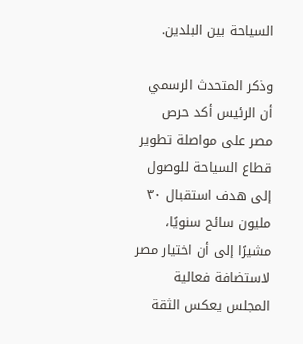السياحة بين البلدين.

وذكر المتحدث الرسمي أن الرئيس أكد حرص مصر على مواصلة تطوير قطاع السياحة للوصول إلى هدف استقبال ٣٠ مليون سائح سنويًا، مشيرًا إلى أن اختيار مصر لاستضافة فعالية المجلس يعكس الثقة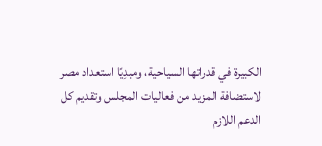الكبيرة في قدراتها السياحية، ومبدِيًا استعداد مصر لاستضافة المزيد من فعاليات المجلس وتقديم كل الدعم اللازم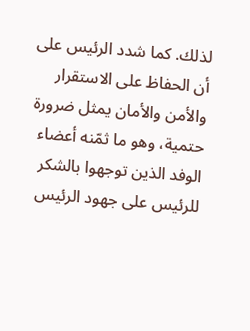لذلك. كما شدد الرئيس على أن الحفاظ على الاستقرار والأمن والأمان يمثل ضرورة حتمية، وهو ما ثمّنه أعضاء الوفد الذين توجهوا بالشكر للرئيس على جهود الرئيس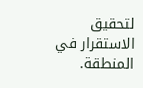لتحقيق الاستقرار في المنطقة.